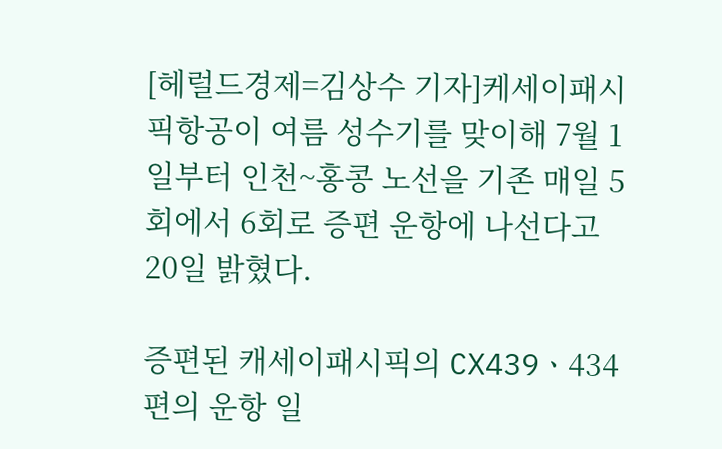[헤럴드경제=김상수 기자]케세이패시픽항공이 여름 성수기를 맞이해 7월 1일부터 인천~홍콩 노선을 기존 매일 5회에서 6회로 증편 운항에 나선다고 20일 밝혔다.

증편된 캐세이패시픽의 CX439ㆍ434편의 운항 일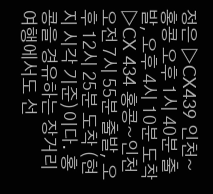정은 ▷CX439 인천~홍콩 오후 1시 40분 출발, 오후 4시 10분 도착 ▷CX 434 홍콩~인천 오전 7시 55분 출발, 오후 12시 25분 도착 (현지 시각 기준)이다. 홍콩을 경유하는 장거리 여행에서도 선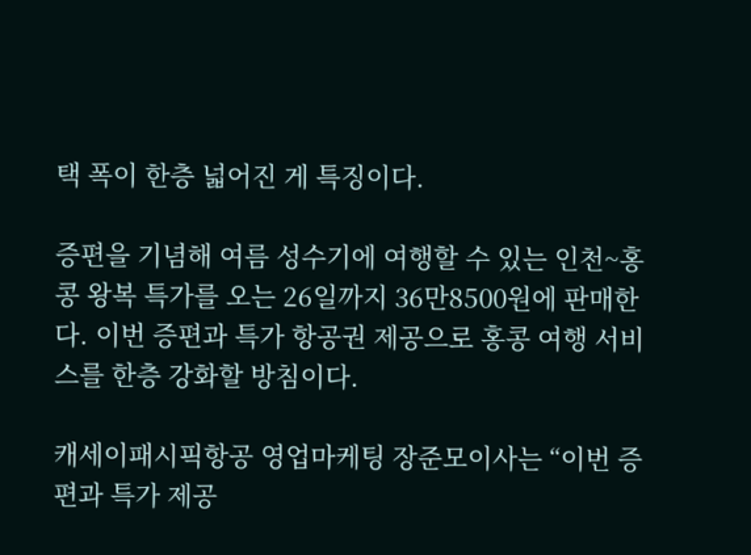택 폭이 한층 넓어진 게 특징이다.

증편을 기념해 여름 성수기에 여행할 수 있는 인천~홍콩 왕복 특가를 오는 26일까지 36만8500원에 판매한다. 이번 증편과 특가 항공권 제공으로 홍콩 여행 서비스를 한층 강화할 방침이다.

캐세이패시픽항공 영업마케팅 장준모이사는 “이번 증편과 특가 제공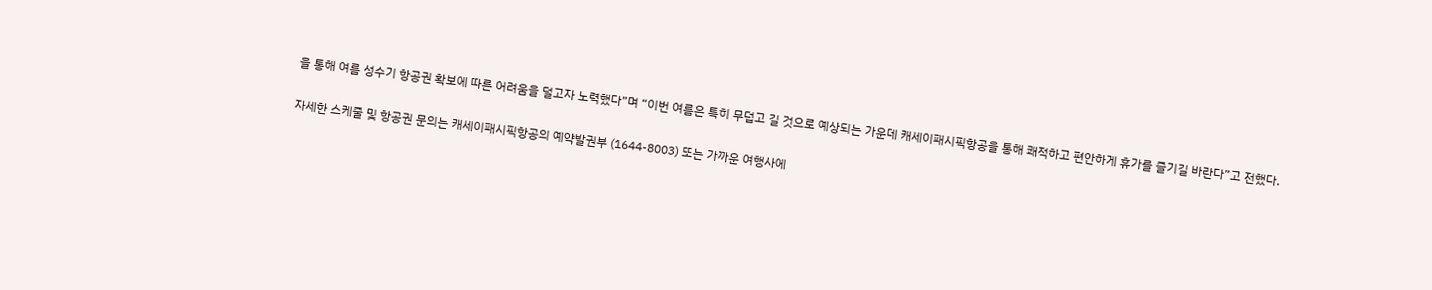을 통해 여름 성수기 항공권 확보에 따른 어려움을 덜고자 노력했다”며 “이번 여름은 특히 무덥고 길 것으로 예상되는 가운데 캐세이패시픽항공을 통해 쾌적하고 편안하게 휴가를 즐기길 바란다”고 전했다.

자세한 스케줄 및 항공권 문의는 캐세이패시픽항공의 예약발권부 (1644-8003) 또는 가까운 여행사에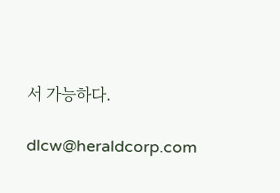서 가능하다.

dlcw@heraldcorp.com